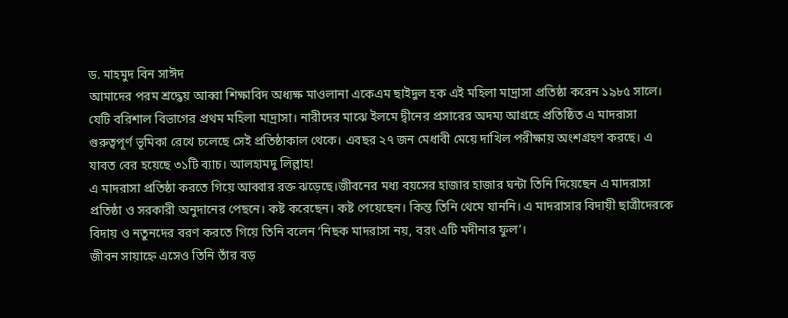ড. মাহমুদ বিন সাঈদ
আমাদের পরম শ্রদ্ধেয় আব্বা শিক্ষাবিদ অধ্যক্ষ মাওলানা একেএম ছাইদুল হক এই মহিলা মাদ্রাসা প্রতিষ্ঠা করেন ১৯৮৫ সালে। যেটি বরিশাল বিভাগের প্রথম মহিলা মাদ্রাসা। নারীদের মাঝে ইলমে দ্বীনের প্রসারের অদম্য আগ্রহে প্রতিষ্ঠিত এ মাদরাসা গুরুত্বপূর্ণ ভূমিকা রেখে চলেছে সেই প্রতিষ্ঠাকাল থেকে। এবছর ২৭ জন মেধাবী মেয়ে দাখিল পরীক্ষায় অংশগ্রহণ করছে। এ যাবত বের হয়েছে ৩১টি ব্যাচ। আলহামদু লিল্লাহ!
এ মাদরাসা প্রতিষ্ঠা করতে গিয়ে আব্বার রক্ত ঝড়েছে।জীবনের মধ্য বয়সের হাজার হাজার ঘন্টা তিনি দিয়েছেন এ মাদরাসা প্রতিষ্ঠা ও সরকারী অনুদানের পেছনে। কষ্ট করেছেন। কষ্ট পেয়েছেন। কিন্ত তিনি থেমে যাননি। এ মাদরাসার বিদায়ী ছাত্রীদেরকে বিদায় ও নতুনদের বরণ করতে গিয়ে তিনি বলেন ‘নিছক মাদরাসা নয়, বরং এটি মদীনার ফুল’।
জীবন সায়াহ্নে এসেও তিনি তাঁর বড়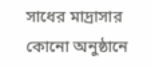সাধের মাদ্রাসার কোনো অনুষ্ঠানে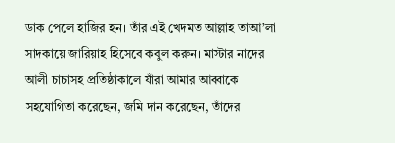ডাক পেলে হাজির হন। তাঁর এই খেদমত আল্লাহ তাআ’লা সাদকায়ে জারিয়াহ হিসেবে কবুল করুন। মাস্টার নাদের আলী চাচাসহ প্রতিষ্ঠাকালে যাঁরা আমার আব্বাকে সহযোগিতা করেছেন, জমি দান করেছেন, তাঁদের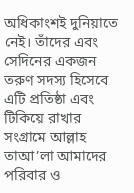অধিকাংশই দুনিয়াতে নেই। তাঁদের এবং সেদিনের একজন তরুণ সদস্য হিসেবে এটি প্রতিষ্ঠা এবং টিকিয়ে রাখার সংগ্রামে আল্লাহ তাআ’লা আমাদের পরিবার ও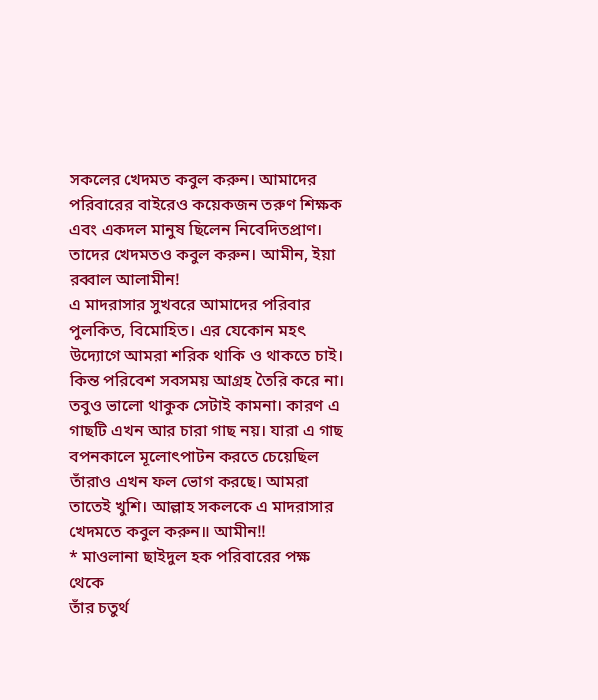সকলের খেদমত কবুল করুন। আমাদের পরিবারের বাইরেও কয়েকজন তরুণ শিক্ষক এবং একদল মানুষ ছিলেন নিবেদিতপ্রাণ। তাদের খেদমতও কবুল করুন। আমীন, ইয়া রব্বাল আলামীন!
এ মাদরাসার সুখবরে আমাদের পরিবার পুলকিত, বিমোহিত। এর যেকোন মহৎ উদ্যোগে আমরা শরিক থাকি ও থাকতে চাই। কিন্ত পরিবেশ সবসময় আগ্রহ তৈরি করে না। তবুও ভালো থাকুক সেটাই কামনা। কারণ এ গাছটি এখন আর চারা গাছ নয়। যারা এ গাছ বপনকালে মূলোৎপাটন করতে চেয়েছিল তাঁরাও এখন ফল ভোগ করছে। আমরা তাতেই খুশি। আল্লাহ সকলকে এ মাদরাসার খেদমতে কবুল করুন॥ আমীন!!
* মাওলানা ছাইদুল হক পরিবারের পক্ষ থেকে
তাঁর চতুর্থ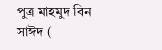পুত্র মাহমুদ বিন সাঈদ (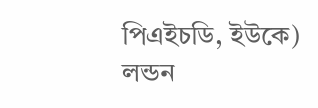পিএইচডি, ইউকে)
লন্ডন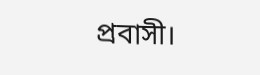প্রবাসী।